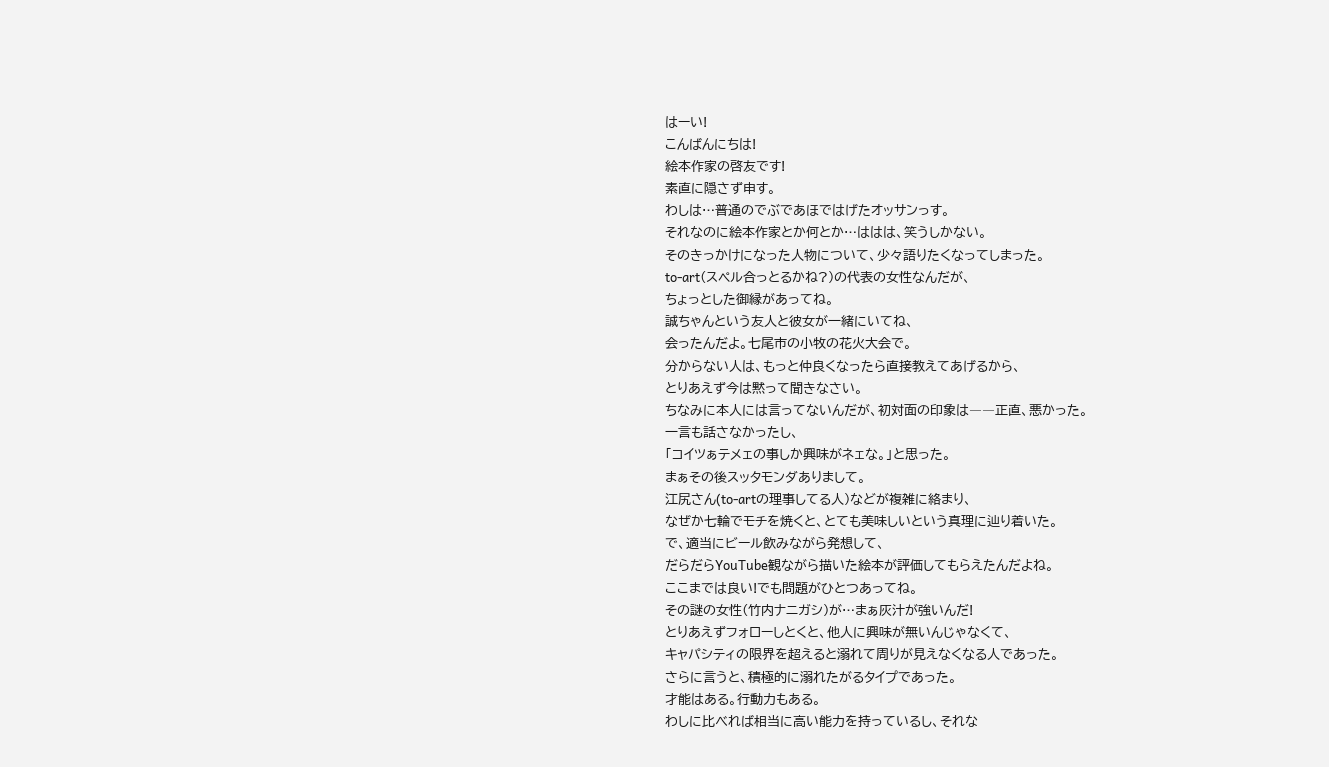はーい!
こんばんにちは!
絵本作家の啓友です!
素直に隠さず申す。
わしは…普通のでぶであほではげたオッサンっす。
それなのに絵本作家とか何とか…ははは、笑うしかない。
そのきっかけになった人物について、少々語りたくなってしまった。
to-art(スペル合っとるかね?)の代表の女性なんだが、
ちょっとした御縁があってね。
誠ちゃんという友人と彼女が一緒にいてね、
会ったんだよ。七尾市の小牧の花火大会で。
分からない人は、もっと仲良くなったら直接教えてあげるから、
とりあえず今は黙って聞きなさい。
ちなみに本人には言ってないんだが、初対面の印象は――正直、悪かった。
一言も話さなかったし、
「コイツぁテメェの事しか興味がネェな。」と思った。
まぁその後スッタモンダありまして。
江尻さん(to-artの理事してる人)などが複雑に絡まり、
なぜか七輪でモチを焼くと、とても美味しいという真理に辿り着いた。
で、適当にビール飲みながら発想して、
だらだらYouTube観ながら描いた絵本が評価してもらえたんだよね。
ここまでは良い!でも問題がひとつあってね。
その謎の女性(竹内ナニガシ)が…まぁ灰汁が強いんだ!
とりあえずフォローしとくと、他人に興味が無いんじゃなくて、
キャパシティの限界を超えると溺れて周りが見えなくなる人であった。
さらに言うと、積極的に溺れたがるタイプであった。
才能はある。行動力もある。
わしに比べれば相当に高い能力を持っているし、それな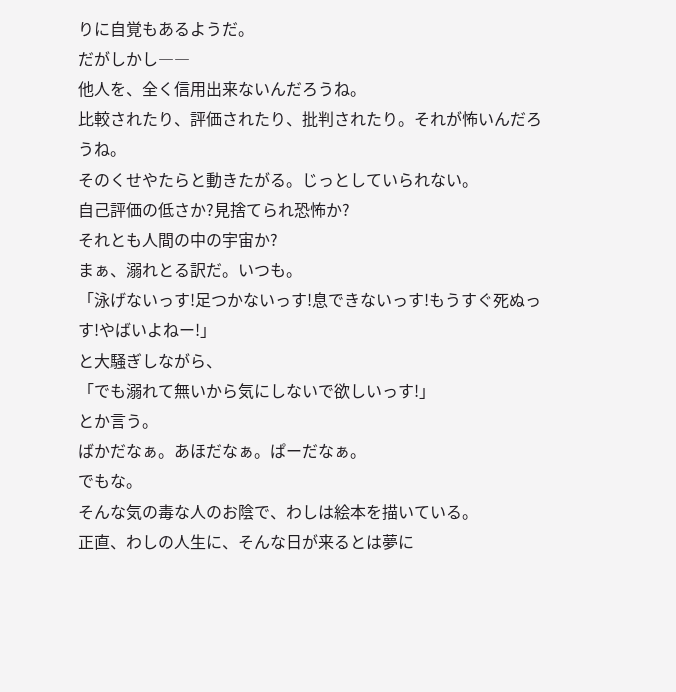りに自覚もあるようだ。
だがしかし――
他人を、全く信用出来ないんだろうね。
比較されたり、評価されたり、批判されたり。それが怖いんだろうね。
そのくせやたらと動きたがる。じっとしていられない。
自己評価の低さか?見捨てられ恐怖か?
それとも人間の中の宇宙か?
まぁ、溺れとる訳だ。いつも。
「泳げないっす!足つかないっす!息できないっす!もうすぐ死ぬっす!やばいよねー!」
と大騒ぎしながら、
「でも溺れて無いから気にしないで欲しいっす!」
とか言う。
ばかだなぁ。あほだなぁ。ぱーだなぁ。
でもな。
そんな気の毒な人のお陰で、わしは絵本を描いている。
正直、わしの人生に、そんな日が来るとは夢に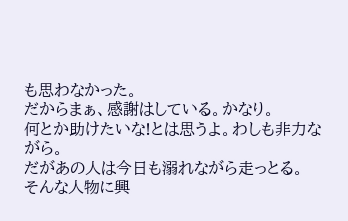も思わなかった。
だからまぁ、感謝はしている。かなり。
何とか助けたいな!とは思うよ。わしも非力ながら。
だがあの人は今日も溺れながら走っとる。
そんな人物に興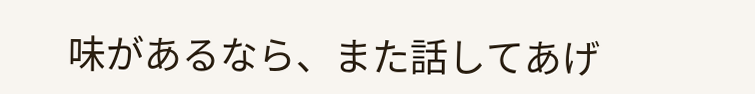味があるなら、また話してあげ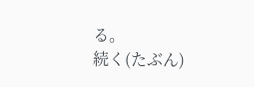る。
続く(たぶん)